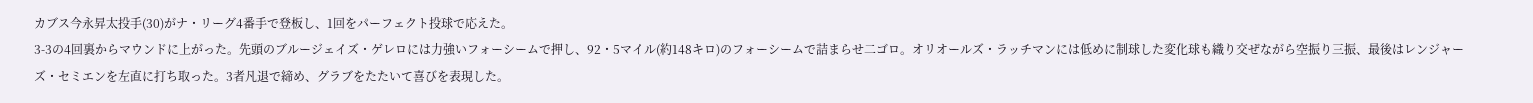カブス今永昇太投手(30)がナ・リーグ4番手で登板し、1回をパーフェクト投球で応えた。
3-3の4回裏からマウンドに上がった。先頭のブルージェイズ・ゲレロには力強いフォーシームで押し、92・5マイル(約148キロ)のフォーシームで詰まらせ二ゴロ。オリオールズ・ラッチマンには低めに制球した変化球も織り交ぜながら空振り三振、最後はレンジャーズ・セミエンを左直に打ち取った。3者凡退で締め、グラブをたたいて喜びを表現した。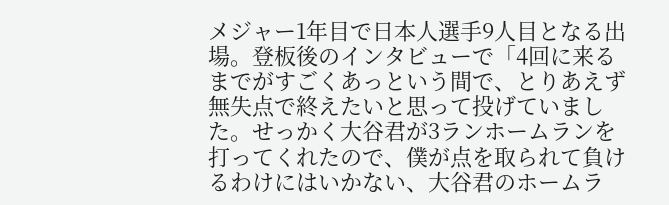メジャー1年目で日本人選手9人目となる出場。登板後のインタビューで「4回に来るまでがすごくあっという間で、とりあえず無失点で終えたいと思って投げていました。せっかく大谷君が3ランホームランを打ってくれたので、僕が点を取られて負けるわけにはいかない、大谷君のホームラ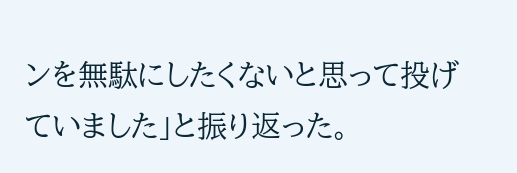ンを無駄にしたくないと思って投げていました」と振り返った。